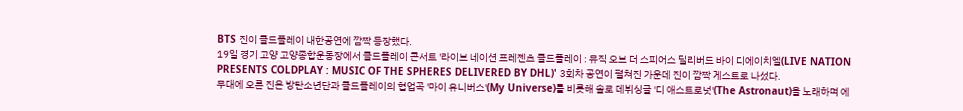BTS 진이 콜드플레이 내한공연에 깜짝 등장했다.
19일 경기 고양 고양종합운동장에서 콜드플레이 콘서트 '라이브 네이션 프레젠츠 콜드플레이 : 뮤직 오브 더 스피어스 딜리버드 바이 디에이치엘(LIVE NATION PRESENTS COLDPLAY : MUSIC OF THE SPHERES DELIVERED BY DHL)' 3회차 공연이 펼쳐진 가운데 진이 깜짝 게스트로 나섰다.
무대에 오른 진은 방탄소년단과 콜드플레이의 협업곡 '마이 유니버스'(My Universe)를 비롯해 솔로 데뷔싱글 '디 애스트로넛'(The Astronaut)을 노래하며 에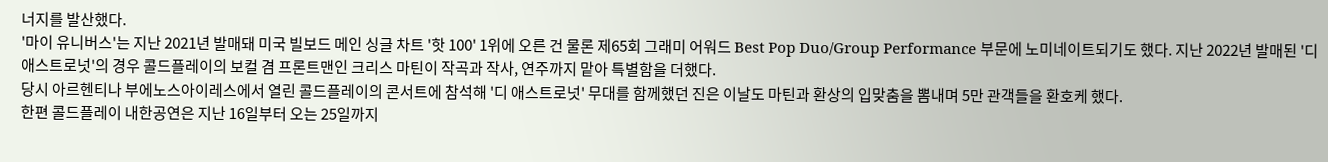너지를 발산했다.
'마이 유니버스'는 지난 2021년 발매돼 미국 빌보드 메인 싱글 차트 '핫 100' 1위에 오른 건 물론 제65회 그래미 어워드 Best Pop Duo/Group Performance 부문에 노미네이트되기도 했다. 지난 2022년 발매된 '디 애스트로넛'의 경우 콜드플레이의 보컬 겸 프론트맨인 크리스 마틴이 작곡과 작사, 연주까지 맡아 특별함을 더했다.
당시 아르헨티나 부에노스아이레스에서 열린 콜드플레이의 콘서트에 참석해 '디 애스트로넛' 무대를 함께했던 진은 이날도 마틴과 환상의 입맞춤을 뽐내며 5만 관객들을 환호케 했다.
한편 콜드플레이 내한공연은 지난 16일부터 오는 25일까지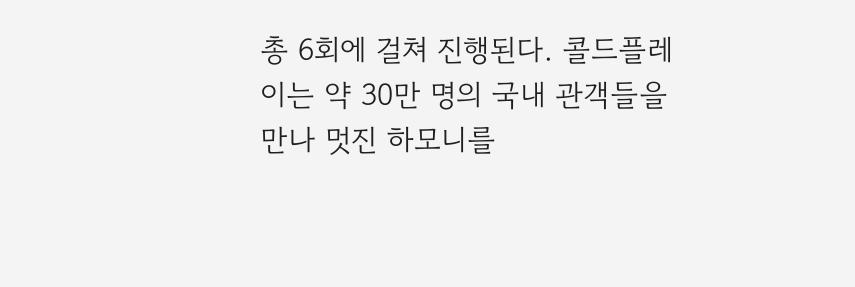총 6회에 걸쳐 진행된다. 콜드플레이는 약 30만 명의 국내 관객들을 만나 멋진 하모니를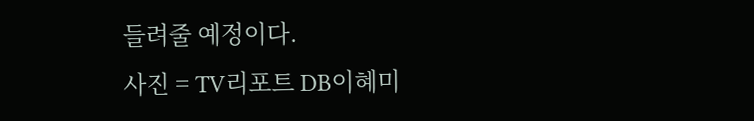들려줄 예정이다.
사진 = TV리포트 DB이혜미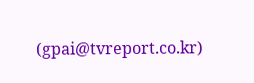(gpai@tvreport.co.kr)